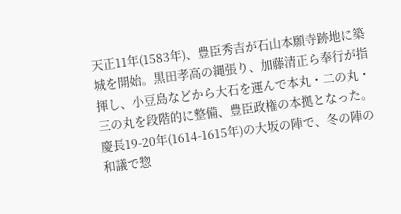天正11年(1583年)、豊臣秀吉が石山本願寺跡地に築城を開始。黒田孝高の縄張り、加藤清正ら奉行が指揮し、小豆島などから大石を運んで本丸・二の丸・三の丸を段階的に整備、豊臣政権の本拠となった。慶長19-20年(1614-1615年)の大坂の陣で、冬の陣の和議で惣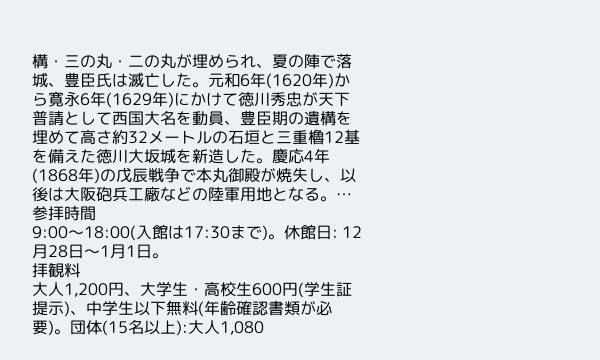構・三の丸・二の丸が埋められ、夏の陣で落城、豊臣氏は滅亡した。元和6年(1620年)から寛永6年(1629年)にかけて徳川秀忠が天下普請として西国大名を動員、豊臣期の遺構を埋めて高さ約32メートルの石垣と三重櫓12基を備えた徳川大坂城を新造した。慶応4年(1868年)の戊辰戦争で本丸御殿が焼失し、以後は大阪砲兵工廠などの陸軍用地となる。…
参拝時間
9:00〜18:00(入館は17:30まで)。休館日: 12月28日〜1月1日。
拝観料
大人1,200円、大学生・高校生600円(学生証提示)、中学生以下無料(年齢確認書類が必要)。団体(15名以上):大人1,080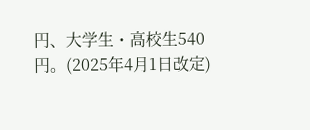円、大学生・高校生540円。(2025年4月1日改定)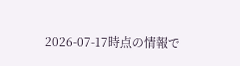2026-07-17時点の情報で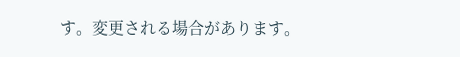す。変更される場合があります。